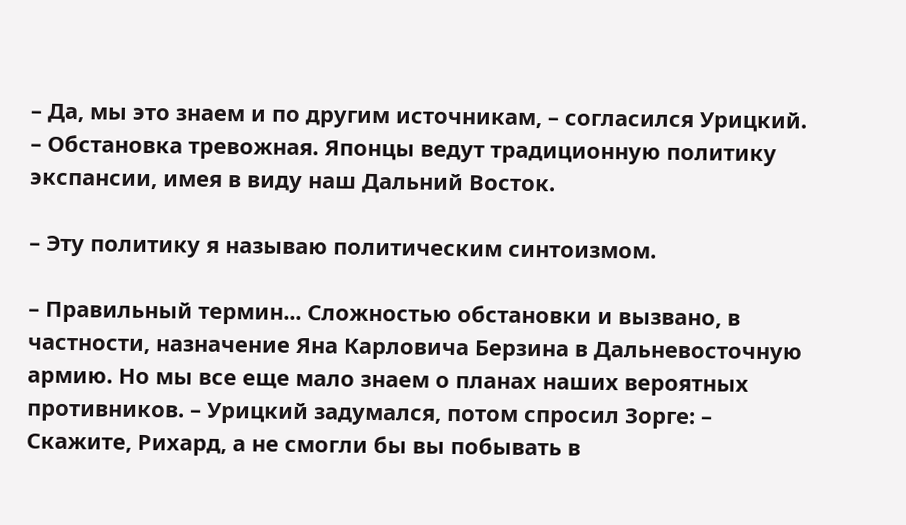– Да, мы это знаем и по другим источникам, – согласился Урицкий. – Обстановка тревожная. Японцы ведут традиционную политику экспансии, имея в виду наш Дальний Восток.

– Эту политику я называю политическим синтоизмом.

– Правильный термин... Сложностью обстановки и вызвано, в частности, назначение Яна Карловича Берзина в Дальневосточную армию. Но мы все еще мало знаем о планах наших вероятных противников. – Урицкий задумался, потом спросил Зорге: – Скажите, Рихард, а не смогли бы вы побывать в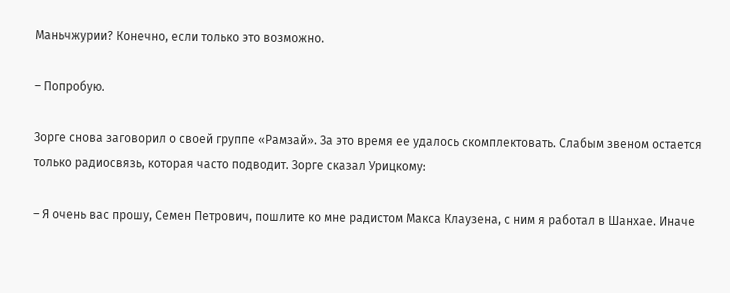Маньчжурии? Конечно, если только это возможно.

– Попробую.

Зорге снова заговорил о своей группе «Рамзай». За это время ее удалось скомплектовать. Слабым звеном остается только радиосвязь, которая часто подводит. Зорге сказал Урицкому:

– Я очень вас прошу, Семен Петрович, пошлите ко мне радистом Макса Клаузена, с ним я работал в Шанхае. Иначе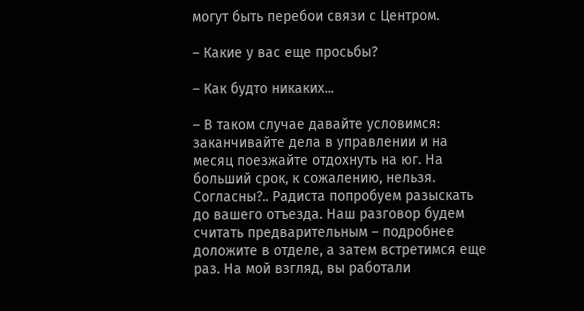могут быть перебои связи с Центром.

– Какие у вас еще просьбы?

– Как будто никаких...

– В таком случае давайте условимся: заканчивайте дела в управлении и на месяц поезжайте отдохнуть на юг. На больший срок, к сожалению, нельзя. Согласны?.. Радиста попробуем разыскать до вашего отъезда. Наш разговор будем считать предварительным – подробнее доложите в отделе, а затем встретимся еще раз. На мой взгляд, вы работали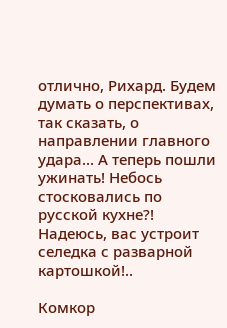отлично, Рихард. Будем думать о перспективах, так сказать, о направлении главного удара... А теперь пошли ужинать! Небось стосковались по русской кухне?! Надеюсь, вас устроит селедка с разварной картошкой!..

Комкор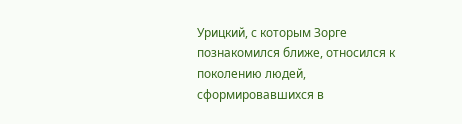Урицкий, с которым Зорге познакомился ближе, относился к поколению людей, сформировавшихся в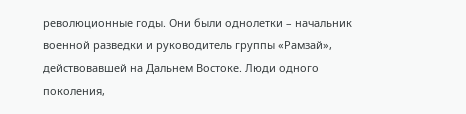революционные годы. Они были однолетки – начальник военной разведки и руководитель группы «Рамзай», действовавшей на Дальнем Востоке. Люди одного поколения,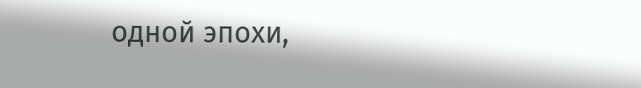одной эпохи,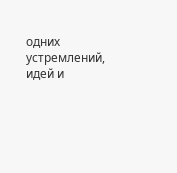одних устремлений, идей и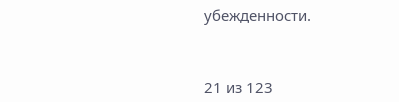убежденности.



21 из 123